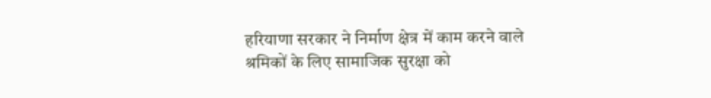हरियाणा सरकार ने निर्माण क्षेत्र में काम करने वाले श्रमिकों के लिए सामाजिक सुरक्षा को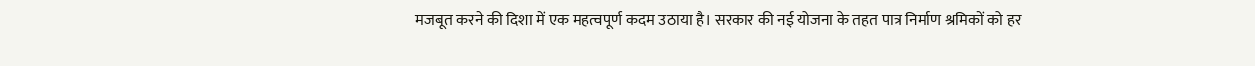मजबूत करने की दिशा में एक महत्वपूर्ण कदम उठाया है। सरकार की नई योजना के तहत पात्र निर्माण श्रमिकों को हर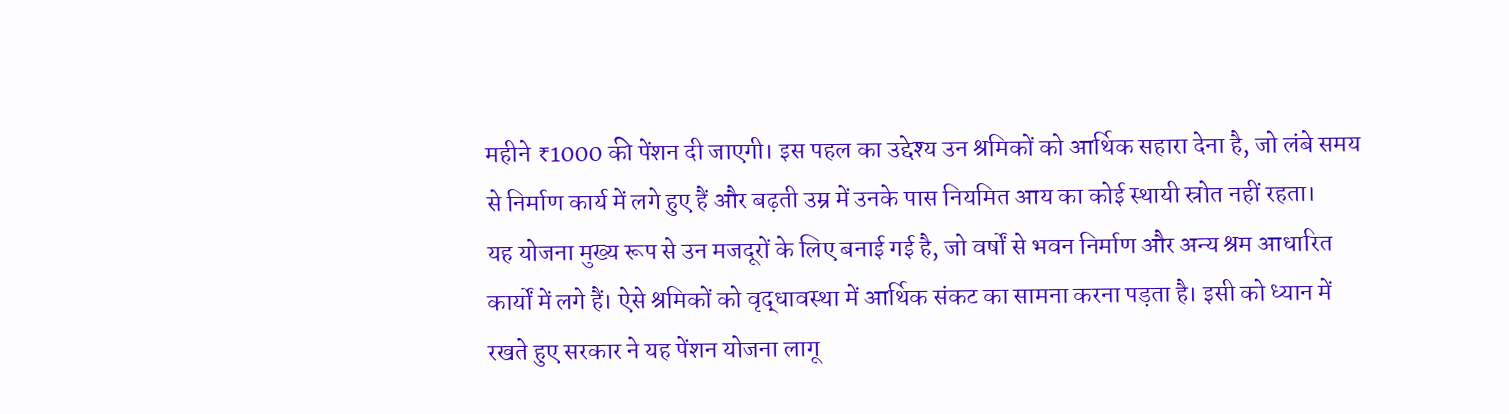महीने ₹1000 की पेंशन दी जाएगी। इस पहल का उद्देश्य उन श्रमिकों को आर्थिक सहारा देना है, जो लंबे समय से निर्माण कार्य में लगे हुए हैं और बढ़ती उम्र में उनके पास नियमित आय का कोई स्थायी स्रोत नहीं रहता।
यह योजना मुख्य रूप से उन मजदूरों के लिए बनाई गई है, जो वर्षों से भवन निर्माण और अन्य श्रम आधारित कार्यों में लगे हैं। ऐसे श्रमिकों को वृद्धावस्था में आर्थिक संकट का सामना करना पड़ता है। इसी को ध्यान में रखते हुए सरकार ने यह पेंशन योजना लागू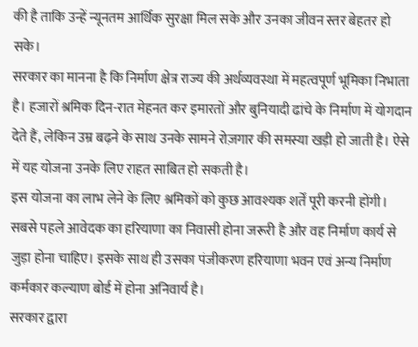की है ताकि उन्हें न्यूनतम आर्थिक सुरक्षा मिल सके और उनका जीवन स्तर बेहतर हो सके।
सरकार का मानना है कि निर्माण क्षेत्र राज्य की अर्थव्यवस्था में महत्वपूर्ण भूमिका निभाता है। हजारों श्रमिक दिन-रात मेहनत कर इमारतों और बुनियादी ढांचे के निर्माण में योगदान देते हैं, लेकिन उम्र बढ़ने के साथ उनके सामने रोज़गार की समस्या खड़ी हो जाती है। ऐसे में यह योजना उनके लिए राहत साबित हो सकती है।
इस योजना का लाभ लेने के लिए श्रमिकों को कुछ आवश्यक शर्तें पूरी करनी होंगी। सबसे पहले आवेदक का हरियाणा का निवासी होना जरूरी है और वह निर्माण कार्य से जुड़ा होना चाहिए। इसके साथ ही उसका पंजीकरण हरियाणा भवन एवं अन्य निर्माण कर्मकार कल्याण बोर्ड में होना अनिवार्य है।
सरकार द्वारा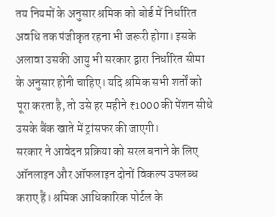तय नियमों के अनुसार श्रमिक को बोर्ड में निर्धारित अवधि तक पंजीकृत रहना भी जरूरी होगा। इसके अलावा उसकी आयु भी सरकार द्वारा निर्धारित सीमा के अनुसार होनी चाहिए। यदि श्रमिक सभी शर्तों को पूरा करता है, तो उसे हर महीने ₹1000 की पेंशन सीधे उसके बैंक खाते में ट्रांसफर की जाएगी।
सरकार ने आवेदन प्रक्रिया को सरल बनाने के लिए ऑनलाइन और ऑफलाइन दोनों विकल्प उपलब्ध कराए हैं। श्रमिक आधिकारिक पोर्टल के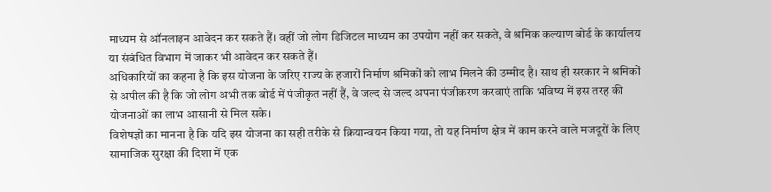माध्यम से ऑनलाइन आवेदन कर सकते हैं। वहीं जो लोग डिजिटल माध्यम का उपयोग नहीं कर सकते, वे श्रमिक कल्याण बोर्ड के कार्यालय या संबंधित विभाग में जाकर भी आवेदन कर सकते हैं।
अधिकारियों का कहना है कि इस योजना के जरिए राज्य के हजारों निर्माण श्रमिकों को लाभ मिलने की उम्मीद है। साथ ही सरकार ने श्रमिकों से अपील की है कि जो लोग अभी तक बोर्ड में पंजीकृत नहीं हैं, वे जल्द से जल्द अपना पंजीकरण करवाएं ताकि भविष्य में इस तरह की योजनाओं का लाभ आसानी से मिल सके।
विशेषज्ञों का मानना है कि यदि इस योजना का सही तरीके से क्रियान्वयन किया गया, तो यह निर्माण क्षेत्र में काम करने वाले मजदूरों के लिए सामाजिक सुरक्षा की दिशा में एक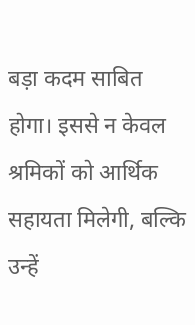बड़ा कदम साबित होगा। इससे न केवल श्रमिकों को आर्थिक सहायता मिलेगी, बल्कि उन्हें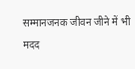सम्मानजनक जीवन जीने में भी मदद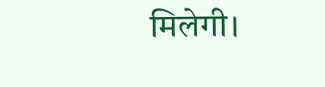मिलेगी।